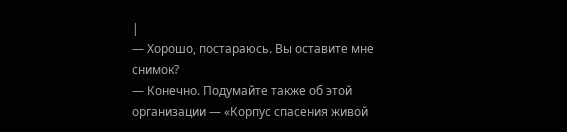|
— Хорошо, постараюсь. Вы оставите мне снимок?
— Конечно. Подумайте также об этой организации — «Корпус спасения живой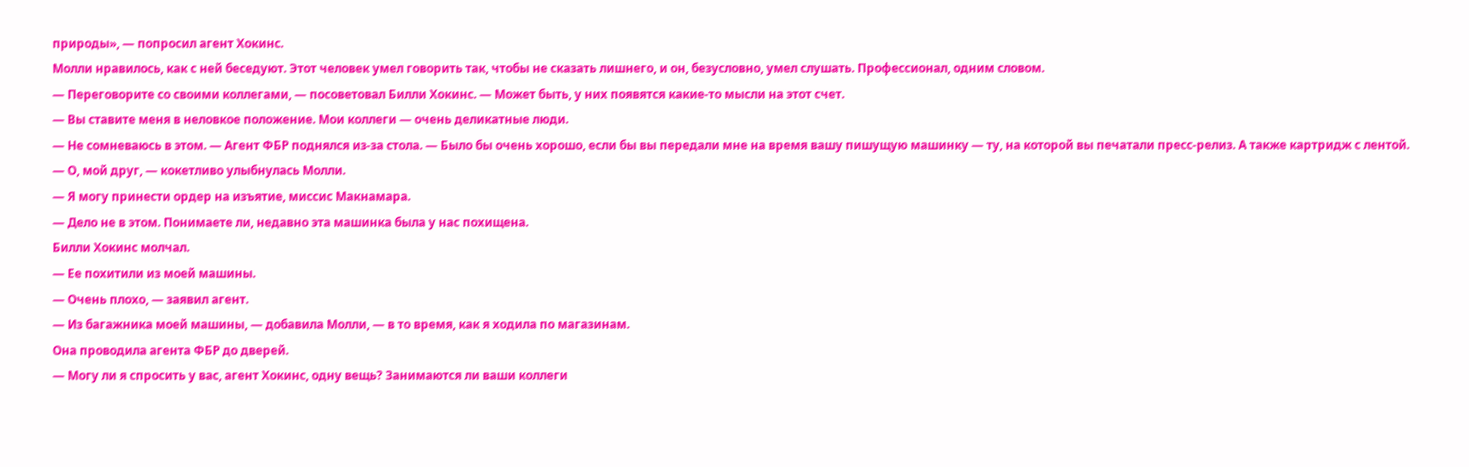природы», — попросил агент Хокинс.
Молли нравилось, как с ней беседуют. Этот человек умел говорить так, чтобы не сказать лишнего, и он, безусловно, умел слушать. Профессионал, одним словом.
— Переговорите со своими коллегами, — посоветовал Билли Хокинс. — Может быть, у них появятся какие-то мысли на этот счет.
— Вы ставите меня в неловкое положение. Мои коллеги — очень деликатные люди.
— Не сомневаюсь в этом. — Агент ФБР поднялся из-за стола. — Было бы очень хорошо, если бы вы передали мне на время вашу пишущую машинку — ту, на которой вы печатали пресс-релиз. А также картридж с лентой.
— О, мой друг, — кокетливо улыбнулась Молли.
— Я могу принести ордер на изъятие, миссис Макнамара.
— Дело не в этом. Понимаете ли, недавно эта машинка была у нас похищена.
Билли Хокинс молчал.
— Ее похитили из моей машины.
— Очень плохо, — заявил агент.
— Из багажника моей машины, — добавила Молли, — в то время, как я ходила по магазинам.
Она проводила агента ФБР до дверей.
— Могу ли я спросить у вас, агент Хокинс, одну вещь? Занимаются ли ваши коллеги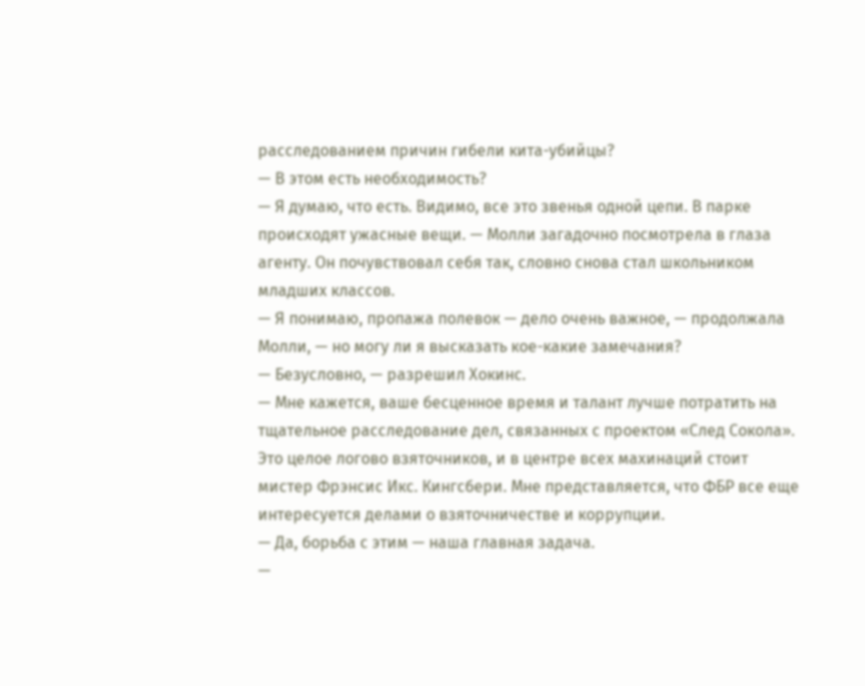расследованием причин гибели кита-убийцы?
— В этом есть необходимость?
— Я думаю, что есть. Видимо, все это звенья одной цепи. В парке происходят ужасные вещи. — Молли загадочно посмотрела в глаза агенту. Он почувствовал себя так, словно снова стал школьником младших классов.
— Я понимаю, пропажа полевок — дело очень важное, — продолжала Молли, — но могу ли я высказать кое-какие замечания?
— Безусловно, — разрешил Хокинс.
— Мне кажется, ваше бесценное время и талант лучше потратить на тщательное расследование дел, связанных с проектом «След Сокола». Это целое логово взяточников, и в центре всех махинаций стоит мистер Фрэнсис Икс. Кингсбери. Мне представляется, что ФБР все еще интересуется делами о взяточничестве и коррупции.
— Да, борьба с этим — наша главная задача.
—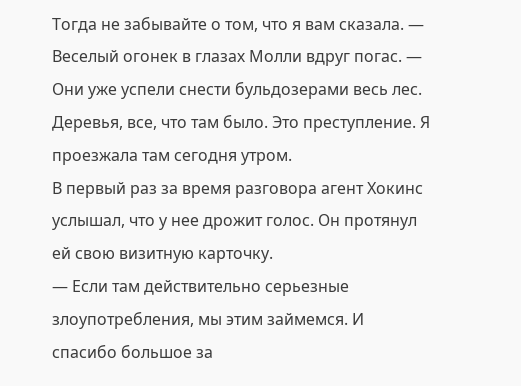Тогда не забывайте о том, что я вам сказала. — Веселый огонек в глазах Молли вдруг погас. — Они уже успели снести бульдозерами весь лес. Деревья, все, что там было. Это преступление. Я проезжала там сегодня утром.
В первый раз за время разговора агент Хокинс услышал, что у нее дрожит голос. Он протянул ей свою визитную карточку.
— Если там действительно серьезные злоупотребления, мы этим займемся. И спасибо большое за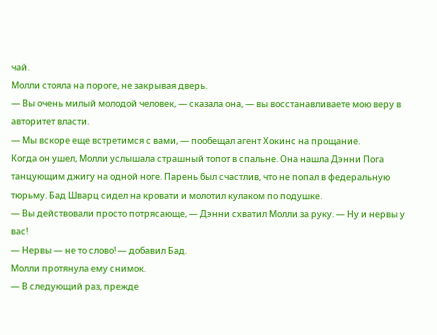чай.
Молли стояла на пороге, не закрывая дверь.
— Вы очень милый молодой человек, — сказала она, — вы восстанавливаете мою веру в авторитет власти.
— Мы вскоре еще встретимся с вами, — пообещал агент Хокинс на прощание.
Когда он ушел, Молли услышала страшный топот в спальне. Она нашла Дэнни Пога танцующим джигу на одной ноге. Парень был счастлив, что не попал в федеральную тюрьму. Бад Шварц сидел на кровати и молотил кулаком по подушке.
— Вы действовали просто потрясающе, — Дэнни схватил Молли за руку. — Ну и нервы у вас!
— Нервы — не то слово! — добавил Бад.
Молли протянула ему снимок.
— В следующий раз, прежде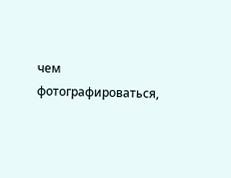чем фотографироваться,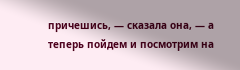причешись, — сказала она, — а теперь пойдем и посмотрим на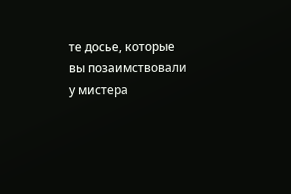те досье, которые вы позаимствовали у мистера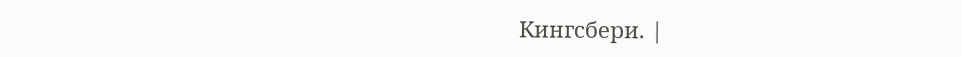Кингсбери. |